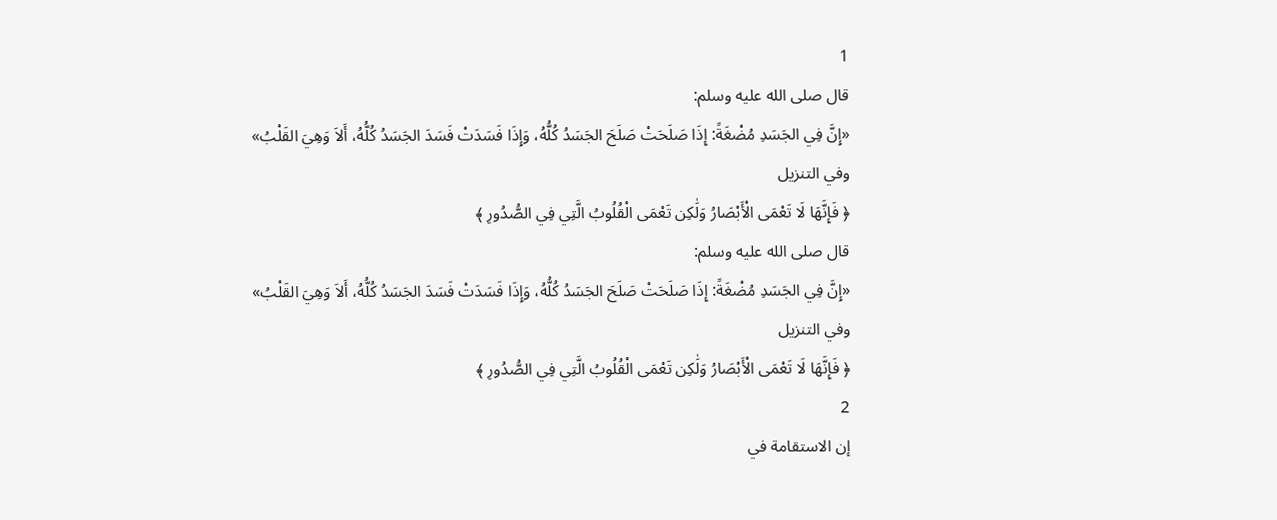1
قال صلى الله عليه وسلم:
«إِنَّ فِي الجَسَدِ مُضْغَةً: إِذَا صَلَحَتْ صَلَحَ الجَسَدُ كُلُّهُ، وَإِذَا فَسَدَتْ فَسَدَ الجَسَدُ كُلُّهُ، أَلاَ وَهِيَ القَلْبُ»
وفي التنزيل
﴿ فَإِنَّهَا لَا تَعْمَى الْأَبْصَارُ وَلَٰكِن تَعْمَى الْقُلُوبُ الَّتِي فِي الصُّدُورِ ﴾
قال صلى الله عليه وسلم:
«إِنَّ فِي الجَسَدِ مُضْغَةً: إِذَا صَلَحَتْ صَلَحَ الجَسَدُ كُلُّهُ، وَإِذَا فَسَدَتْ فَسَدَ الجَسَدُ كُلُّهُ، أَلاَ وَهِيَ القَلْبُ»
وفي التنزيل
﴿ فَإِنَّهَا لَا تَعْمَى الْأَبْصَارُ وَلَٰكِن تَعْمَى الْقُلُوبُ الَّتِي فِي الصُّدُورِ ﴾
2
إن الاستقامة في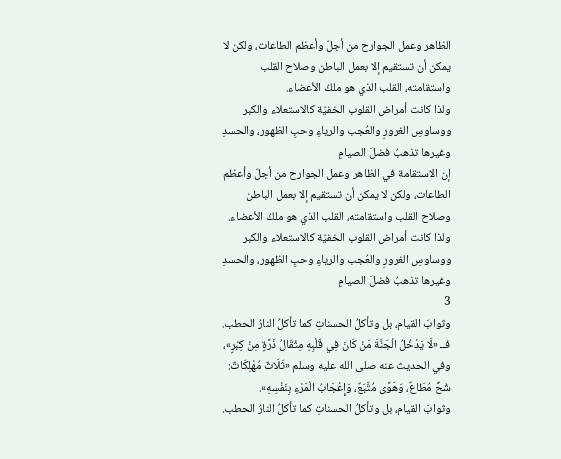الظاهر وعمل الجوارح من أجلّ وأعظم الطاعات، ولكن لا يمكن أن تستقيم إلا بعمل الباطن وصلاح القلب واستقامته، القلب الذي هو ملكُ الأعضاء.
ولذا كانت أمراض القلوب الخفيّة كالاستعلاء والكبر ووساوسِ الغرورِ والعُجب والرياءِ وحبِ الظهور، والحسدِ وغيرها تذهبُ فضلَ الصيامِ
إن الاستقامة في الظاهر وعمل الجوارح من أجلّ وأعظم الطاعات، ولكن لا يمكن أن تستقيم إلا بعمل الباطن وصلاح القلب واستقامته، القلب الذي هو ملكُ الأعضاء.
ولذا كانت أمراض القلوب الخفيّة كالاستعلاء والكبر ووساوسِ الغرورِ والعُجب والرياءِ وحبِ الظهور، والحسدِ وغيرها تذهبُ فضلَ الصيامِ
3
وثوابَ القيام، بل وتأكلُ الحسناتِ كما تأكلُ النارُ الحطب. فــ «لَا يَدْخُلُ الْجَنَّةَ مَنْ كَانَ فِي قَلْبِهِ مِثْقَالُ ذَرَّةٍ مِنْ كِبْرٍ»، وفي الحديث عنه صلى الله عليه وسلم «ثَلَاثٌ مُهْلِكَاتٌ: شُحٌّ مُطَاعٌ، وَهَوًى مُتَّبَعٌ، وَإِعْجَابُ الْمَرْءِ بِنَفْسِهِ».
وثوابَ القيام، بل وتأكلُ الحسناتِ كما تأكلُ النارُ الحطب.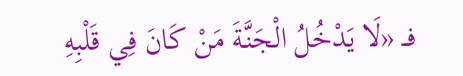فــ «لَا يَدْخُلُ الْجَنَّةَ مَنْ كَانَ فِي قَلْبِهِ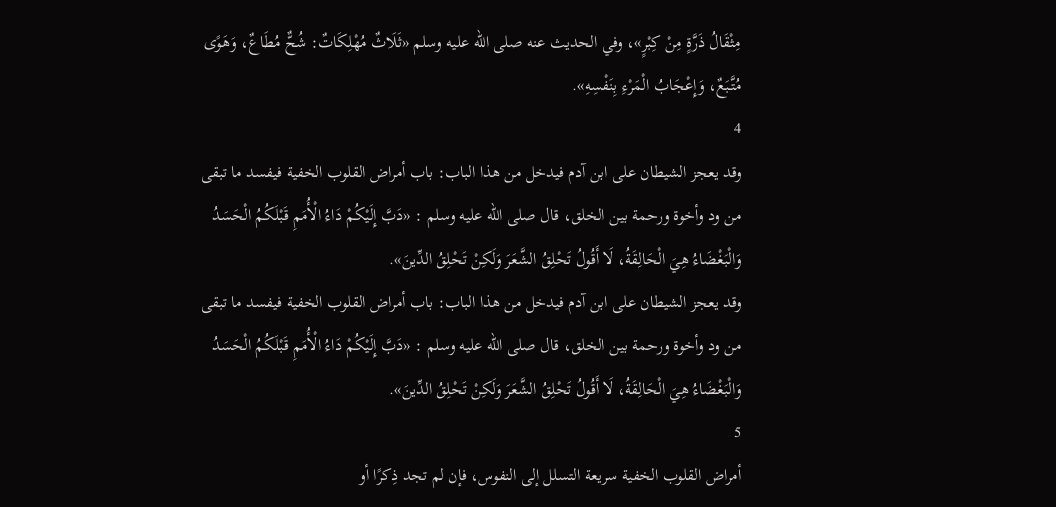مِثْقَالُ ذَرَّةٍ مِنْ كِبْرٍ»، وفي الحديث عنه صلى الله عليه وسلم «ثَلَاثٌ مُهْلِكَاتٌ: شُحٌّ مُطَاعٌ، وَهَوًى مُتَّبَعٌ، وَإِعْجَابُ الْمَرْءِ بِنَفْسِهِ».
4
وقد يعجز الشيطان على ابن آدم فيدخل من هذا الباب: باب أمراض القلوب الخفية فيفسد ما تبقى من ود وأخوة ورحمة بين الخلق، قال صلى الله عليه وسلم : «دَبَّ إِلَيْكُمْ دَاءُ الْأُمَمِ قَبْلَكُمُ الْحَسَدُ وَالْبَغْضَاءُ هِيَ الْحَالِقَةُ، لَا أَقُولُ تَحْلِقُ الشَّعَرَ وَلَكِنْ تَحْلِقُ الدِّينَ».
وقد يعجز الشيطان على ابن آدم فيدخل من هذا الباب: باب أمراض القلوب الخفية فيفسد ما تبقى من ود وأخوة ورحمة بين الخلق، قال صلى الله عليه وسلم : «دَبَّ إِلَيْكُمْ دَاءُ الْأُمَمِ قَبْلَكُمُ الْحَسَدُ وَالْبَغْضَاءُ هِيَ الْحَالِقَةُ، لَا أَقُولُ تَحْلِقُ الشَّعَرَ وَلَكِنْ تَحْلِقُ الدِّينَ».
5
أمراض القلوب الخفية سريعة التسلل إلى النفوس، فإن لم تجد ذِكرًا أو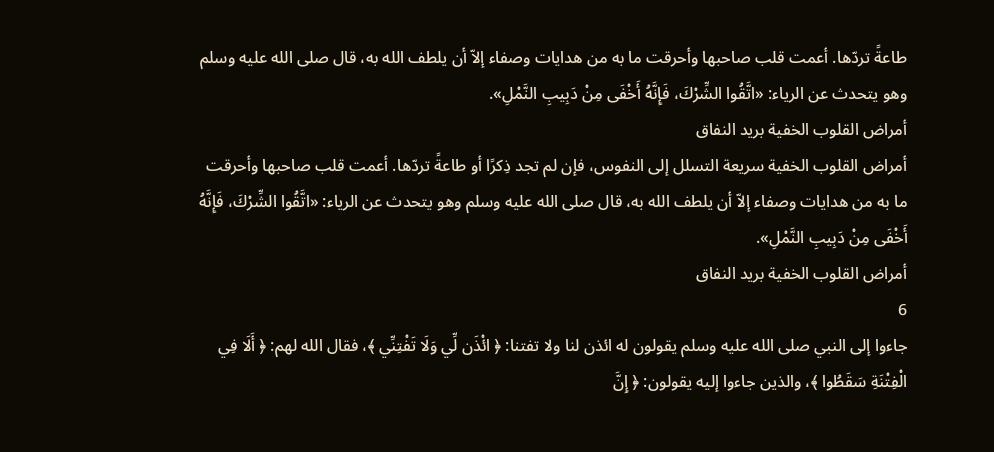طاعةً تردّها. أعمت قلب صاحبها وأحرقت ما به من هدايات وصفاء إلاّ أن يلطف الله به، قال صلى الله عليه وسلم وهو يتحدث عن الرياء: «اتَّقُوا الشِّرْكَ، فَإِنَّهُ أَخْفَى مِنْ دَبِيبِ النَّمْلِ».
أمراض القلوب الخفية بريد النفاق
أمراض القلوب الخفية سريعة التسلل إلى النفوس، فإن لم تجد ذِكرًا أو طاعةً تردّها. أعمت قلب صاحبها وأحرقت ما به من هدايات وصفاء إلاّ أن يلطف الله به، قال صلى الله عليه وسلم وهو يتحدث عن الرياء: «اتَّقُوا الشِّرْكَ، فَإِنَّهُ أَخْفَى مِنْ دَبِيبِ النَّمْلِ».
أمراض القلوب الخفية بريد النفاق
6
جاءوا إلى النبي صلى الله عليه وسلم يقولون له ائذن لنا ولا تفتنا: ﴿ ائْذَن لِّي وَلَا تَفْتِنِّي ﴾، فقال الله لهم: ﴿ أَلَا فِي الْفِتْنَةِ سَقَطُوا ﴾، والذين جاءوا إليه يقولون: ﴿ إِنَّ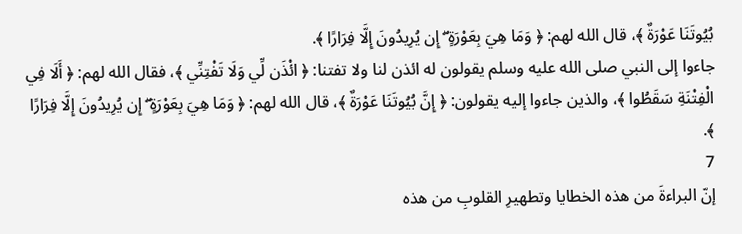بُيُوتَنَا عَوْرَةٌ ﴾، قال الله لهم: ﴿ وَمَا هِيَ بِعَوْرَةٍ ۖ إِن يُرِيدُونَ إِلَّا فِرَارًا ﴾.
جاءوا إلى النبي صلى الله عليه وسلم يقولون له ائذن لنا ولا تفتنا: ﴿ ائْذَن لِّي وَلَا تَفْتِنِّي ﴾، فقال الله لهم: ﴿ أَلَا فِي الْفِتْنَةِ سَقَطُوا ﴾، والذين جاءوا إليه يقولون: ﴿ إِنَّ بُيُوتَنَا عَوْرَةٌ ﴾، قال الله لهم: ﴿ وَمَا هِيَ بِعَوْرَةٍ ۖ إِن يُرِيدُونَ إِلَّا فِرَارًا ﴾.
7
إنّ البراءةَ من هذه الخطايا وتطهيرِ القلوبِ من هذه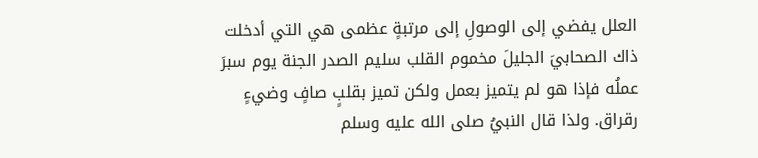العلل يفضي إلى الوصولِ إلى مرتبةٍ عظمى هي التي أدخلت ذاك الصحابيَ الجليلَ مخموم القلب سليم الصدر الجنة يوم سبرَ عملُه فإذا هو لم يتميز بعمل ولكن تميز بقلبٍ صافٍ وضيءٍ رقراق. ولذا قال النبيُ صلى الله عليه وسلم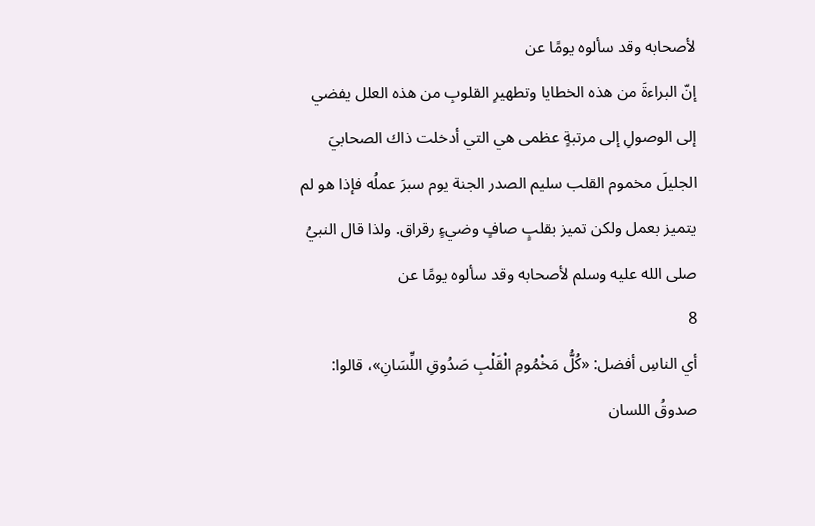لأصحابه وقد سألوه يومًا عن
إنّ البراءةَ من هذه الخطايا وتطهيرِ القلوبِ من هذه العلل يفضي إلى الوصولِ إلى مرتبةٍ عظمى هي التي أدخلت ذاك الصحابيَ الجليلَ مخموم القلب سليم الصدر الجنة يوم سبرَ عملُه فإذا هو لم يتميز بعمل ولكن تميز بقلبٍ صافٍ وضيءٍ رقراق. ولذا قال النبيُ صلى الله عليه وسلم لأصحابه وقد سألوه يومًا عن
8
أي الناسِ أفضل: «كُلُّ مَخْمُومِ الْقَلْبِ صَدُوقِ اللِّسَانِ»، قالوا: صدوقُ اللسان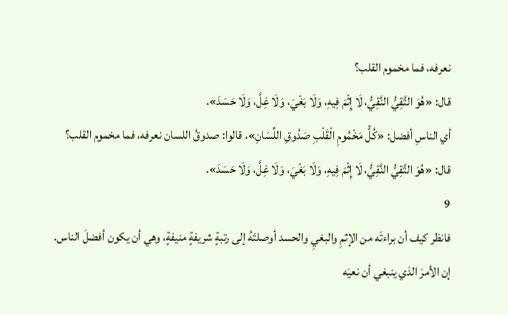نعرفه، فما مخموم القلب؟
قال: «هُوَ التَّقِيُّ النَّقِيُّ، لَا إِثْمَ فِيهِ، وَلَا بَغْيَ، وَلَا غِلَّ، وَلَا حَسَدَ».
أي الناسِ أفضل: «كُلُّ مَخْمُومِ الْقَلْبِ صَدُوقِ اللِّسَانِ»، قالوا: صدوقُ اللسان نعرفه، فما مخموم القلب؟
قال: «هُوَ التَّقِيُّ النَّقِيُّ، لَا إِثْمَ فِيهِ، وَلَا بَغْيَ، وَلَا غِلَّ، وَلَا حَسَدَ».
9
فانظر كيف أن براءتَه من الإثمِ والبغيِ والحسد أوصلتَهُ إلى رتبةٍ شريفةٍ منيفةٍ، وهي أن يكون أفضلَ الناس.
إن الأمرَ الذي ينبغي أن نعيَه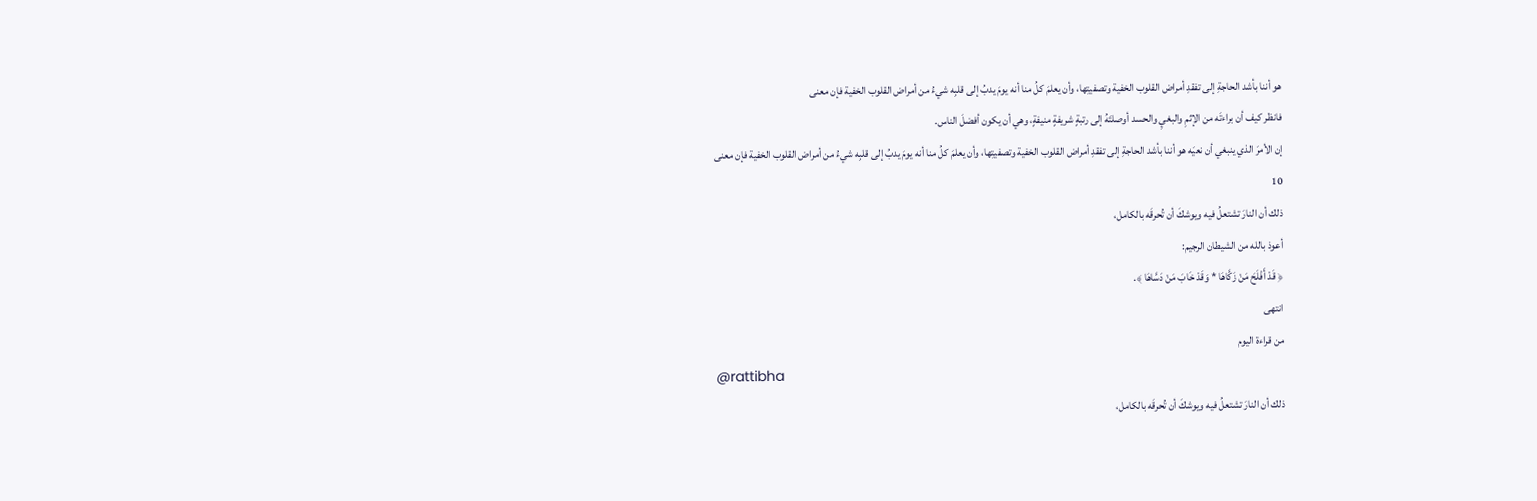هو أننا بأشد الحاجةِ إلى تفقدِ أمراض القلوب الخفية وتصفيتِها، وأن يعلمَ كلُ منا أنه يومَ يدبُ إلى قلبِه شيءُ من أمراض القلوب الخفية فإن معنى
فانظر كيف أن براءتَه من الإثمِ والبغيِ والحسد أوصلتَهُ إلى رتبةٍ شريفةٍ منيفةٍ، وهي أن يكون أفضلَ الناس.
إن الأمرَ الذي ينبغي أن نعيَه هو أننا بأشد الحاجةِ إلى تفقدِ أمراض القلوب الخفية وتصفيتِها، وأن يعلمَ كلُ منا أنه يومَ يدبُ إلى قلبِه شيءُ من أمراض القلوب الخفية فإن معنى
10
ذلك أن النارَ تشتعلُ فيه ويوشكَ أن تُحرقَه بالكامل،
أعوذ بالله من الشيطان الرجيم:
﴿ قَدْ أَفْلَحَ مَنْ زَكَّاهَا * وَقَدْ خَابَ مَنْ دَسَّاهَا ﴾.
انتهى
من قراءة اليوم
@rattibha
ذلك أن النارَ تشتعلُ فيه ويوشكَ أن تُحرقَه بالكامل،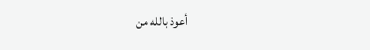أعوذ بالله من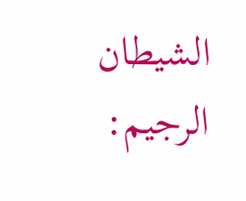الشيطان الرجيم: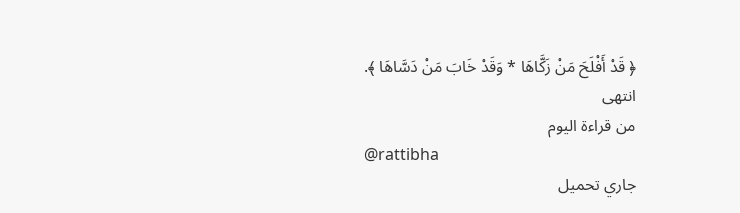﴿ قَدْ أَفْلَحَ مَنْ زَكَّاهَا * وَقَدْ خَابَ مَنْ دَسَّاهَا ﴾.
انتهى
من قراءة اليوم
@rattibha
جاري تحميل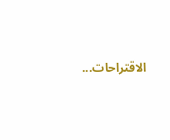الاقتراحات...